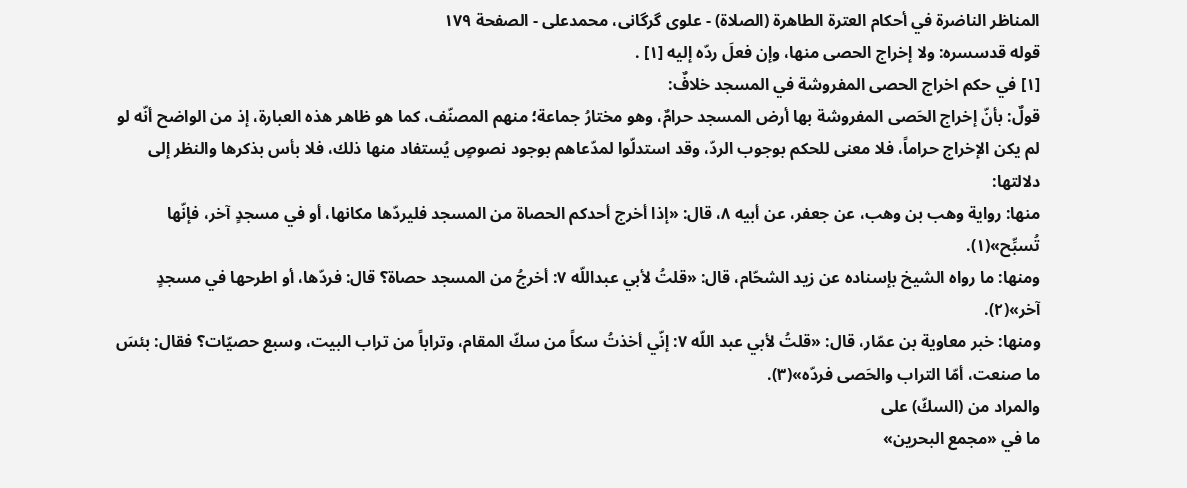المناظر الناضرة في أحکام العترة الطاهرة (الصلاة) - علوی گرگانی، محمدعلی - الصفحة ١٧٩
قوله قدسسره: ولا إخراج الحصى منها، وإن فعلَ ردّه إليه [١] .
[١] في حكم اخراج الحصى المفروشة في المسجد خلافٌ:
قولٌ: بأنّ إخراج الحَصى المفروشة بها أرض المسجد حرامٌ، وهو مختارُ جماعة؛ منهم المصنّف، كما هو ظاهر هذه العبارة، إذ من الواضح أنّه لو لم يكن الإخراج حراماً، فلا معنى للحكم بوجوب الردّ، وقد استدلّوا لمدّعاهم بوجود نصوصٍ يُستفاد منها ذلك، فلا بأس بذكرها والنظر إلى دلالتها:
منها: رواية وهب بن وهب، عن جعفر، عن أبيه ٨، قال: «إذا أخرج أحدكم الحصاة من المسجد فليردّها مكانها، أو في مسجدٍ آخر، فإنّها تُسبِّح»(١).
ومنها: ما رواه الشيخ بإسناده عن زيد الشحّام، قال: «قلتُ لأبي عبداللّه ٧: أخرجُ من المسجد حصاة؟ قال: فردّها، أو اطرحها في مسجدٍ آخر»(٢).
ومنها: خبر معاوية بن عمّار، قال: «قلتُ لأبي عبد اللّه ٧: إنّي أخذتُ سكاً من سكّ المقام، وتراباً من تراب البيت، وسبع حصيّات؟ فقال: بئسَ ما صنعت، أمّا التراب والحَصى فردّه»(٣).
والمراد من (السكّ) على
ما في «مجمع البحرين»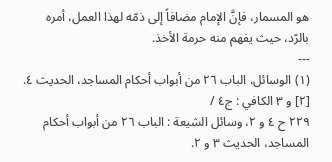هو المسمار، فإنَّ الإمام مضافاً إلى ذمّه لهذا العمل، أمره
بالرّد، حيث يفهم منه حرمة الأخذ.
---
(١) الوسائل، الباب ٢٦ من أبواب أحكام المساجد، الحديث ٤.
[٢] و ٣ الكافي : ج٤ /
٢٢٩ ح ٤ و ٢، وسائل الشيعة : الباب ٢٦ من أبواب أحكام
المساجد، الحديث ٣ و ٢.